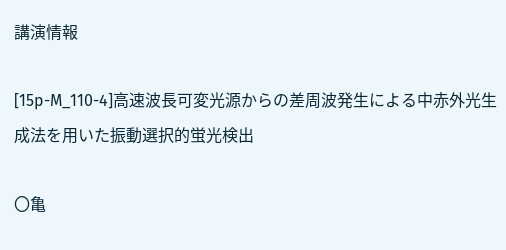講演情報

[15p-M_110-4]高速波長可変光源からの差周波発生による中赤外光生成法を用いた振動選択的蛍光検出

〇亀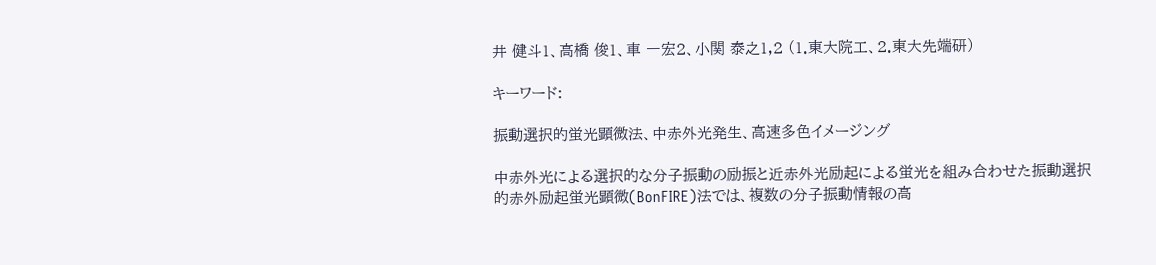井 健斗1、高橋 俊1、車 一宏2、小関 泰之1,2 (1.東大院工、2.東大先端研)

キーワード:

振動選択的蛍光顕微法、中赤外光発生、高速多色イメージング

中赤外光による選択的な分子振動の励振と近赤外光励起による蛍光を組み合わせた振動選択的赤外励起蛍光顕微(BonFIRE)法では、複数の分子振動情報の高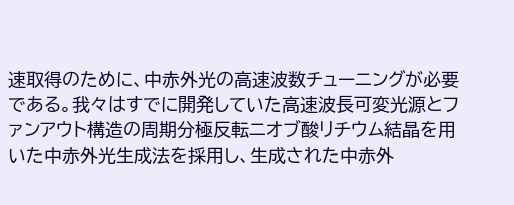速取得のために、中赤外光の高速波数チューニングが必要である。我々はすでに開発していた高速波長可変光源とファンアウト構造の周期分極反転ニオブ酸リチウム結晶を用いた中赤外光生成法を採用し、生成された中赤外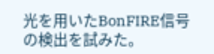光を用いたBonFIRE信号の検出を試みた。